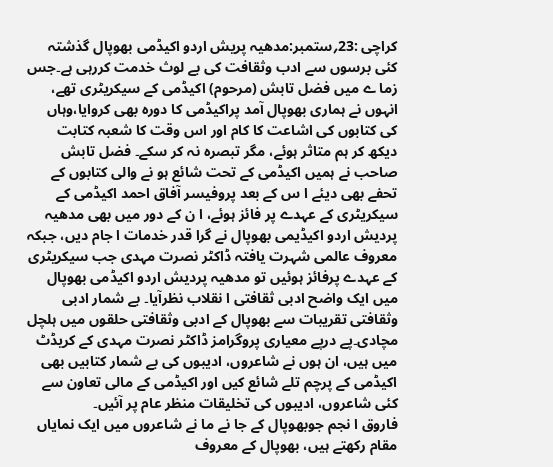کراچی :23؍ستمبر:مدھیہ پریش اردو اکیڈمی بھوپال گذشتہ کئی برسوں سے ادب وثقافت کی بے لوث خدمت کررہی ہے۔جس زما ے میں فضل تابش (مرحوم) اکیڈمی کے سیکریٹری تھے، انہوں نے ہماری بھوپال آمد پراکیڈمی کا دورہ بھی کروایا،وہاں کی کتابوں کی اشاعت کا کام اور اس وقت کا شعبہ کتابت دیکھ کر ہم متاثر ہوئے، مگر تبصرہ نہ کر سکے۔ فضل تابش صاحب نے ہمیں اکیڈمی کے تحت شائع ہو نے والی کتابوں کے تحفے بھی دیئے ا س کے بعد پروفیسر آفاق احمد اکیڈمی کے سیکریٹری کے عہدے پر فائز ہوئے، ا ن کے دور میں بھی مدھیہ پردیش اردو اکیڈیمی بھوپال نے گرا قدر خدمات ا جام دیں، جبکہ معروف عالمی شہرت یافتہ ڈاکٹر نصرت مہدی جب سیکریٹری کے عہدے پرفائز ہوئیں تو مدھیہ پردیش اردو اکیڈمی بھوپال میں ایک واضح ادبی ثقافتی ا نقلاب نظرآیا۔ بے شمار ادبی وثقافتی تقریبات سے بھوپال کے ادبی وثقافتی حلقوں میں ہلچل مچادی۔پے درپے معیاری پروگرامز ڈاکٹر نصرت مہدی کے کریڈٹ میں ہیں، ان ہوں نے شاعروں، ادیبوں کی بے شمار کتابیں بھی اکیڈمی کے پرچم تلے شائع کیں اور اکیڈمی کے مالی تعاون سے کئی شاعروں، ادیبوں کی تخلیقات منظر عام پر آئیں۔
فاروق ا نجم جوبھوپال کے جا نے ما نے شاعروں میں ایک نمایاں مقام رکھتے ہیں، بھوپال کے معروف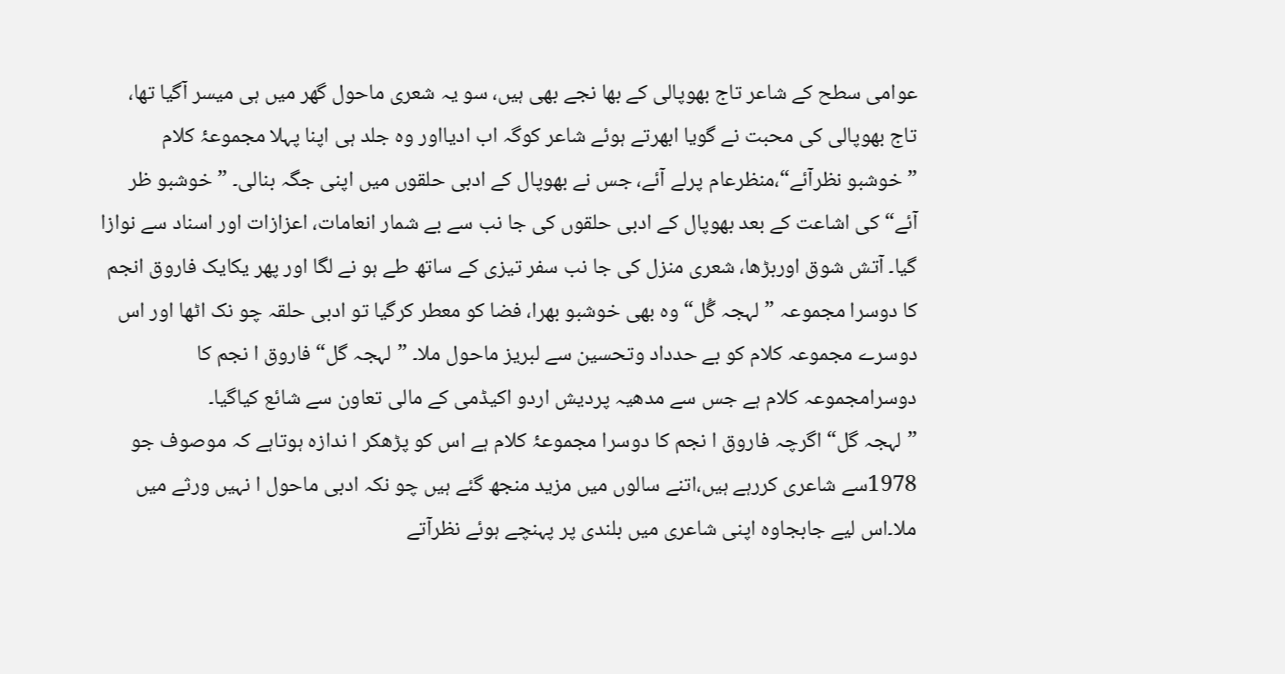عوامی سطح کے شاعر تاج بھوپالی کے بھا نجے بھی ہیں، سو یہ شعری ماحول گھر میں ہی میسر آگیا تھا، تاج بھوپالی کی محبت نے گویا ابھرتے ہوئے شاعر کوگہ اب ادیااور وہ جلد ہی اپنا پہلا مجموعۂ کلام ”خوشبو نظرآئے“،منظرعام پرلے آئے، جس نے بھوپال کے ادبی حلقوں میں اپنی جگہ بنالی۔ ”خوشبو ظر آئے“ کی اشاعت کے بعد بھوپال کے ادبی حلقوں کی جا نب سے بے شمار انعامات، اعزازات اور اسناد سے نوازا گیا۔ آتش شوق اوربڑھا، شعری منزل کی جا نب سفر تیزی کے ساتھ طے ہو نے لگا اور پھر یکایک فاروق انجم کا دوسرا مجموعہ ”لہجہ گُل“ وہ بھی خوشبو بھرا، فضا کو معطر کرگیا تو ادبی حلقہ چو نک اٹھا اور اس دوسرے مجموعہ کلام کو بے حدداد وتحسین سے لبریز ماحول ملا۔ ”لہجہ گل“ فاروق ا نجم کا دوسرامجموعہ کلام ہے جس سے مدھیہ پردیش اردو اکیڈمی کے مالی تعاون سے شائع کیاگیا۔
”لہجہ گل“ اگرچہ فاروق ا نجم کا دوسرا مجموعۂ کلام ہے اس کو پڑھکر ا ندازہ ہوتاہے کہ موصوف جو 1978سے شاعری کررہے ہیں،اتنے سالوں میں مزید منجھ گئے ہیں چو نکہ ادبی ماحول ا نہیں ورثے میں ملا۔اس لیے جابجاوہ اپنی شاعری میں بلندی پر پہنچے ہوئے نظرآتے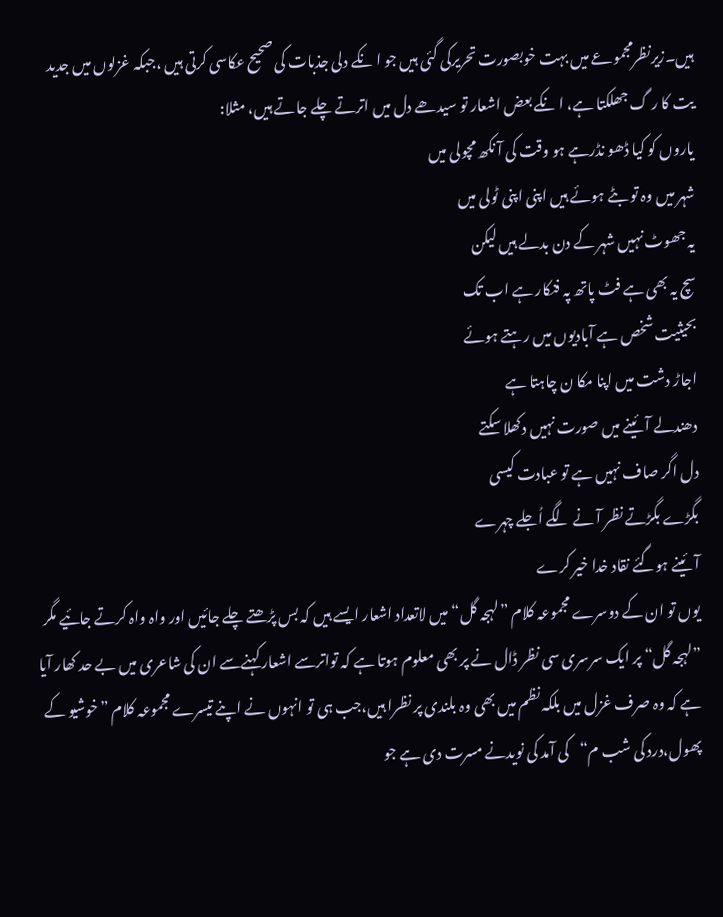ہیں۔زیرنظرمجموعے میں بہت خوبصورت تحریرکی گئی ہیں جو ا نکے دلی جذبات کی صحیح عکاسی کرتی ہیں ،جبکہ غزلوں میں جدید یت کا ر گ جھلکتا ہے، ا نکے بعض اشعار تو سیدھے دل میں اترتے چلے جاتے ہیں، مثلا:
یاروں کو کیا ڈھو نڈرہے ہو وقت کی آ نکھ مچولی میں
شہر میں وہ تو بٹے ہوئے ہیں اپنی اپنی ٹولی میں
یہ جھوٹ نہیں شہر کے دن بدلے ہیں لیکن
سچ یہ بھی ہے فٹ پاتھ پہ فنکار ہے اب تک
بحیثیت شخص ہے آبادیوں میں رہتے ہوئے
اجاڑ دشت میں اپنا مکا ن چاہتا ہے
دھندلے آئینے میں صورت نہیں دکھلا سکتے
دل اگر صاف نہیں ہے تو عبادت کیسی
بگڑے بگڑتے نظر آ نے لگے اُجلے چہرے
آئینے ہوگئے نقاد خدا خیر کرے
یوں تو ان کے دوسرے مجموعہ کلام ”لہجہ گل“ میں لاتعداد اشعار ایسے ہیں کہ بس پڑھتے چلے جائیں اور واہ واہ کرتے جائیے مگر ”لہجہ گل“ پر ایک سرسری سی نظر ڈال نے پر بھی معلوم ہوتا ہے کہ تواترسے اشعار کہنےسے ان کی شاعری میں بے حد کھار آیا ہے کہ وہ صرف غزل میں بلکہ نظم میں بھی وہ بلندی پر نظرا ہیں،جب ہی تو انہوں نے اپنے تیسرے مجموعہ کلام ”خوشیو کے پھول،درد کی شب م“کی آمد کی نویدنے مسرت دی ہے جو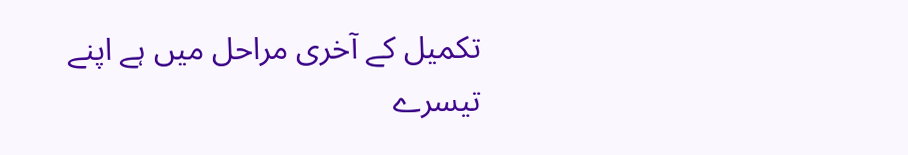تکمیل کے آخری مراحل میں ہے اپنے تیسرے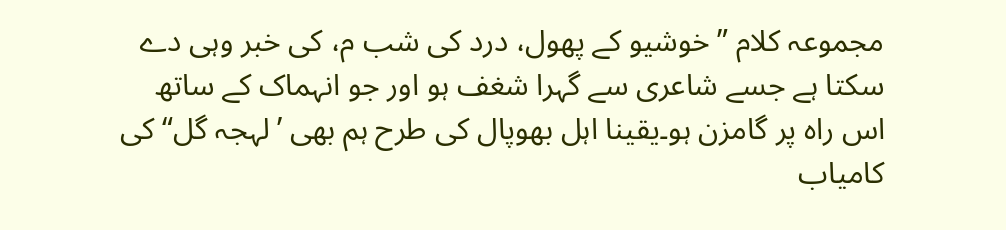مجموعہ کلام ”خوشیو کے پھول، درد کی شب م، کی خبر وہی دے سکتا ہے جسے شاعری سے گہرا شغف ہو اور جو انہماک کے ساتھ اس راہ پر گامزن ہو۔یقینا اہل بھوپال کی طرح ہم بھی ’لہجہ گل“ کی کامیاب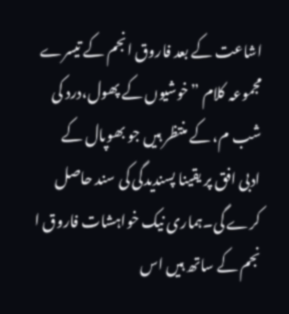اشاعت کے بعد فاروق انجم کے تیسرے مجموعہ کلام ”خوشیوں کے پھول،درد کی شب م، کے منتظر ہیں جو بھوپال کے ادبی افق پر یقینا پسندیدگی کی سند حاصل کرے گی۔ہماری نیک خواہشات فاروق ا نجم کے ساتھ ہیں اس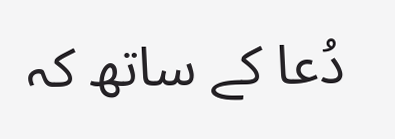دُعا کے ساتھ کہ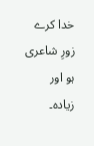خدا کرے زورِ شاعری ہو اور زیادہ۔